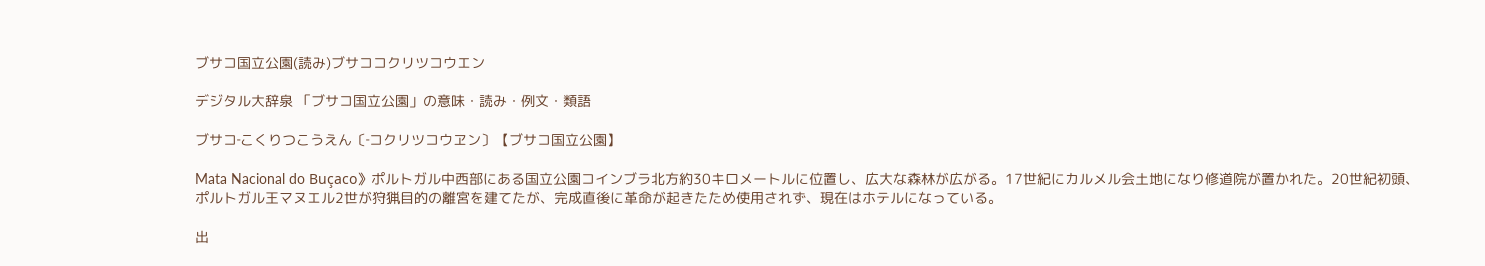ブサコ国立公園(読み)ブサココクリツコウエン

デジタル大辞泉 「ブサコ国立公園」の意味・読み・例文・類語

ブサコ‐こくりつこうえん〔‐コクリツコウヱン〕【ブサコ国立公園】

Mata Nacional do Buçaco》ポルトガル中西部にある国立公園コインブラ北方約30キロメートルに位置し、広大な森林が広がる。17世紀にカルメル会土地になり修道院が置かれた。20世紀初頭、ポルトガル王マヌエル2世が狩猟目的の離宮を建てたが、完成直後に革命が起きたため使用されず、現在はホテルになっている。

出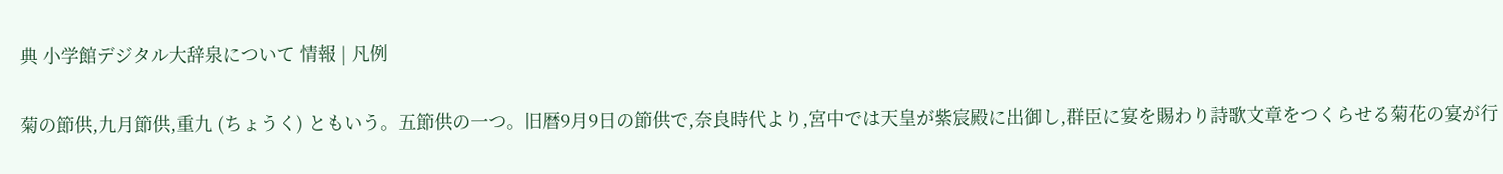典 小学館デジタル大辞泉について 情報 | 凡例

菊の節供,九月節供,重九 (ちょうく) ともいう。五節供の一つ。旧暦9月9日の節供で,奈良時代より,宮中では天皇が紫宸殿に出御し,群臣に宴を賜わり詩歌文章をつくらせる菊花の宴が行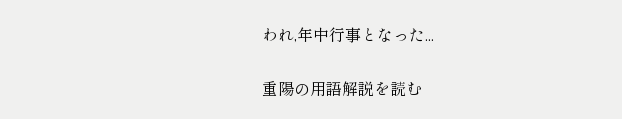われ,年中行事となった...

重陽の用語解説を読む